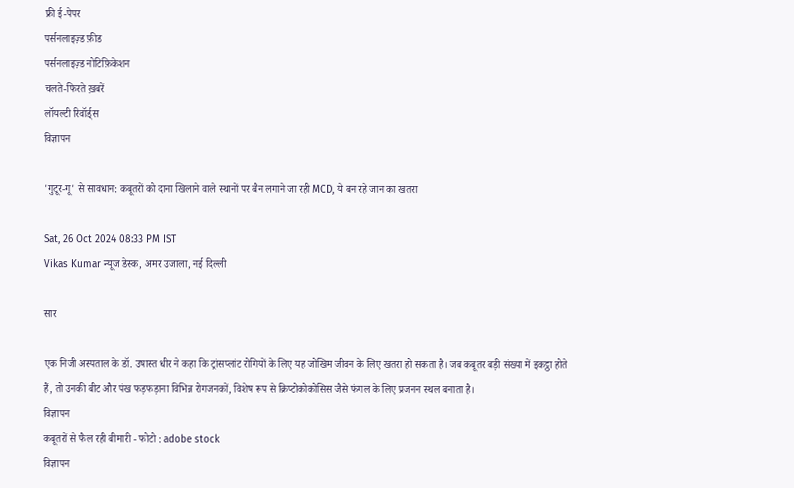फ्री ई-पेपर
पर्सनलाइज़्ड फ़ीड
पर्सनलाइज़्ड नोटिफ़िकेशन
चलते-फिरते ख़बरें
लॉयल्टी रिवॉर्ड्स
विज्ञापन

'गुटूर-गू' से सावधान: कबूतरों को दाना खिलाने वाले स्थानों पर बैन लगाने जा रही MCD, ये बन रहे जान का खतरा

Sat, 26 Oct 2024 08:33 PM IST
Vikas Kumar न्यूज डेस्क, अमर उजाला, नई दिल्ली

सार

एक निजी अस्पताल के डॉ. उषास्त धीर ने कहा कि ट्रांसप्लांट रोगियों के लिए यह जोखिम जीवन के लिए खतरा हो सकता है। जब कबूतर बड़ी संख्या में इकट्ठा होते हैं, तो उनकी बीट और पंख फड़फड़ाना विभिन्न रोगजनकों, विशेष रूप से क्रिप्टोकोकोसिस जैसे फंगल के लिए प्रजनन स्थल बनाता है।
विज्ञापन
कबूतरों से फैल रही बीमारी - फोटो : adobe stock
विज्ञापन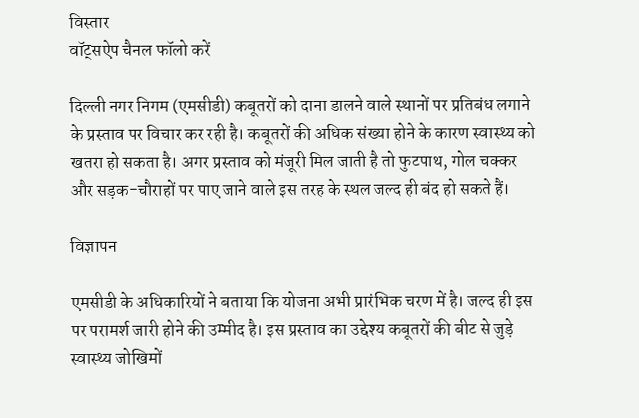विस्तार
वॉट्सऐप चैनल फॉलो करें

दिल्ली नगर निगम (एमसीडी) कबूतरों को दाना डालने वाले स्थानों पर प्रतिबंध लगाने के प्रस्ताव पर विचार कर रही है। कबूतरों की अधिक संख्या होने के कारण स्वास्थ्य को खतरा हो सकता है। अगर प्रस्ताव को मंजूरी मिल जाती है तो फुटपाथ, गोल चक्कर और सड़क-चौराहों पर पाए जाने वाले इस तरह के स्थल जल्द ही बंद हो सकते हैं।

विज्ञापन

एमसीडी के अधिकारियों ने बताया कि योजना अभी प्रारंभिक चरण में है। जल्द ही इस पर परामर्श जारी होने की उम्मीद है। इस प्रस्ताव का उद्देश्य कबूतरों की बीट से जुड़े स्वास्थ्य जोखिमों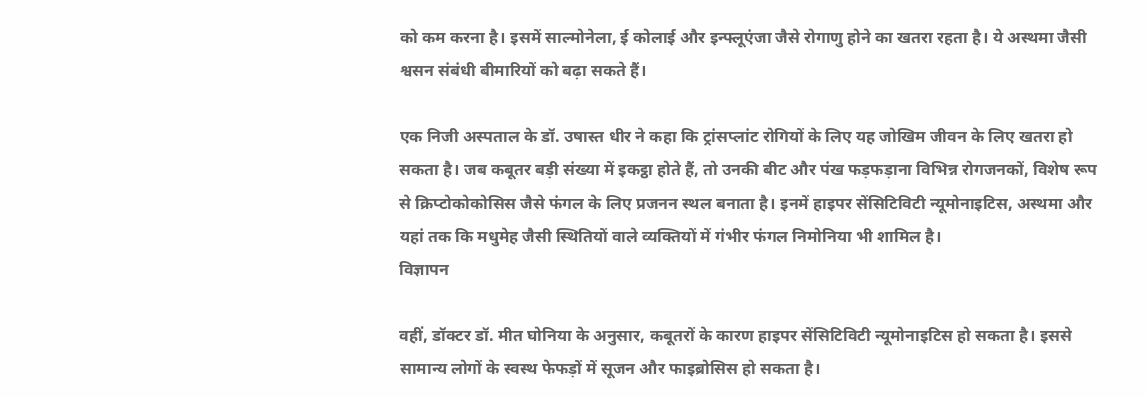को कम करना है। इसमें साल्मोनेला, ई कोलाई और इन्फ्लूएंजा जैसे रोगाणु होने का खतरा रहता है। ये अस्थमा जैसी श्वसन संबंधी बीमारियों को बढ़ा सकते हैं।

एक निजी अस्पताल के डॉ. उषास्त धीर ने कहा कि ट्रांसप्लांट रोगियों के लिए यह जोखिम जीवन के लिए खतरा हो सकता है। जब कबूतर बड़ी संख्या में इकट्ठा होते हैं, तो उनकी बीट और पंख फड़फड़ाना विभिन्न रोगजनकों, विशेष रूप से क्रिप्टोकोकोसिस जैसे फंगल के लिए प्रजनन स्थल बनाता है। इनमें हाइपर सेंसिटिविटी न्यूमोनाइटिस, अस्थमा और यहां तक कि मधुमेह जैसी स्थितियों वाले व्यक्तियों में गंभीर फंगल निमोनिया भी शामिल है।
विज्ञापन

वहीं, डॉक्टर डॉ. मीत घोनिया के अनुसार, कबूतरों के कारण हाइपर सेंसिटिविटी न्यूमोनाइटिस हो सकता है। इससे सामान्य लोगों के स्वस्थ फेफड़ों में सूजन और फाइब्रोसिस हो सकता है।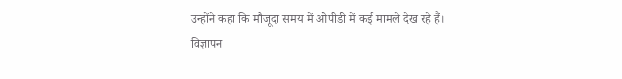उन्होंने कहा कि मौजूदा समय में ओपीडी में कई मामले देख रहे हैं।
विज्ञापन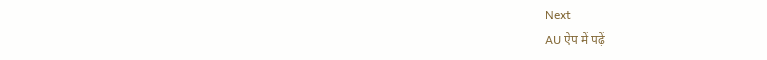Next
AU ऐप में पढ़ें